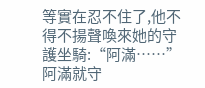等實在忍不住了,他不得不揚聲喚來她的守護坐騎:“阿滿……”
阿滿就守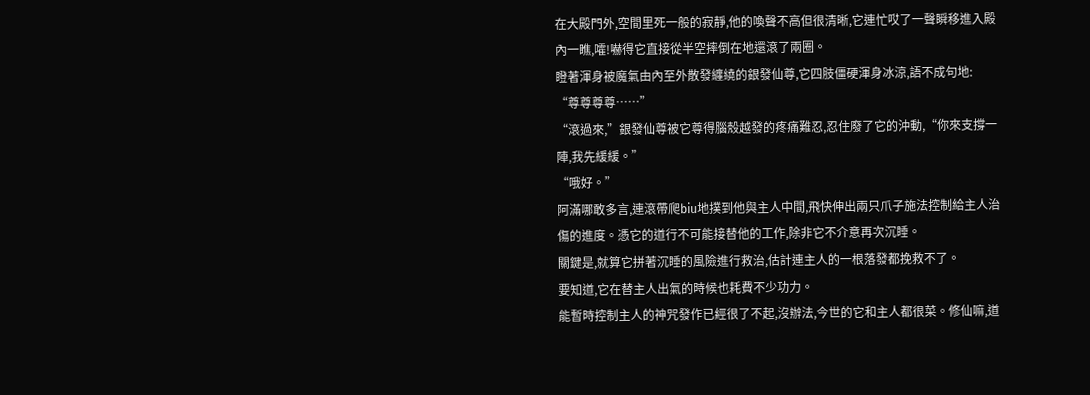在大殿門外,空間里死一般的寂靜,他的喚聲不高但很清晰,它連忙哎了一聲瞬移進入殿內一瞧,嚯!嚇得它直接從半空摔倒在地還滾了兩圈。
瞪著渾身被魔氣由內至外散發纏繞的銀發仙尊,它四肢僵硬渾身冰涼,語不成句地:
“尊尊尊尊……”
“滾過來,”銀發仙尊被它尊得腦殼越發的疼痛難忍,忍住廢了它的沖動,“你來支撐一陣,我先緩緩。”
“哦好。”
阿滿哪敢多言,連滾帶爬biu地撲到他與主人中間,飛快伸出兩只爪子施法控制給主人治傷的進度。憑它的道行不可能接替他的工作,除非它不介意再次沉睡。
關鍵是,就算它拼著沉睡的風險進行救治,估計連主人的一根落發都挽救不了。
要知道,它在替主人出氣的時候也耗費不少功力。
能暫時控制主人的神咒發作已經很了不起,沒辦法,今世的它和主人都很菜。修仙嘛,道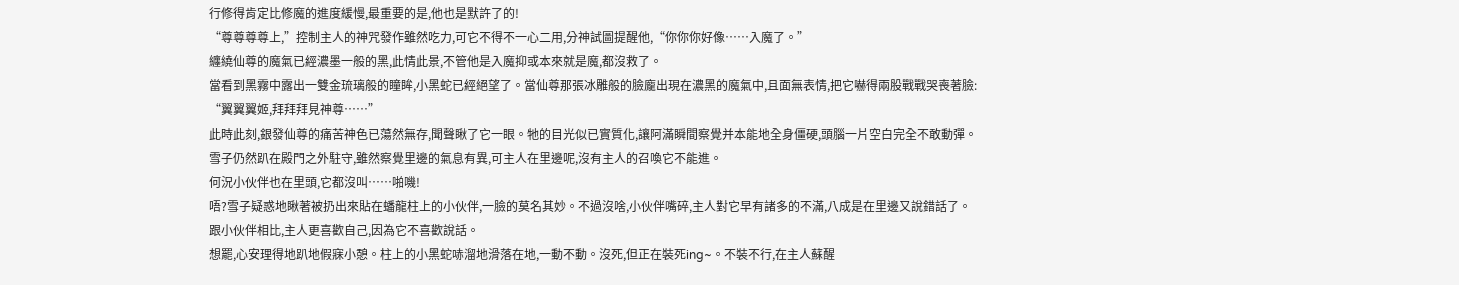行修得肯定比修魔的進度緩慢,最重要的是,他也是默許了的!
“尊尊尊尊上,”控制主人的神咒發作雖然吃力,可它不得不一心二用,分神試圖提醒他,“你你你好像……入魔了。”
纏繞仙尊的魔氣已經濃墨一般的黑,此情此景,不管他是入魔抑或本來就是魔,都沒救了。
當看到黑霧中露出一雙金琉璃般的瞳眸,小黑蛇已經絕望了。當仙尊那張冰雕般的臉龐出現在濃黑的魔氣中,且面無表情,把它嚇得兩股戰戰哭喪著臉:
“翼翼翼姬,拜拜拜見神尊……”
此時此刻,銀發仙尊的痛苦神色已蕩然無存,聞聲瞅了它一眼。牠的目光似已實質化,讓阿滿瞬間察覺并本能地全身僵硬,頭腦一片空白完全不敢動彈。
雪子仍然趴在殿門之外駐守,雖然察覺里邊的氣息有異,可主人在里邊呢,沒有主人的召喚它不能進。
何況小伙伴也在里頭,它都沒叫……啪嘰!
唔?雪子疑惑地瞅著被扔出來貼在蟠龍柱上的小伙伴,一臉的莫名其妙。不過沒啥,小伙伴嘴碎,主人對它早有諸多的不滿,八成是在里邊又說錯話了。
跟小伙伴相比,主人更喜歡自己,因為它不喜歡說話。
想罷,心安理得地趴地假寐小憩。柱上的小黑蛇哧溜地滑落在地,一動不動。沒死,但正在裝死ing~。不裝不行,在主人蘇醒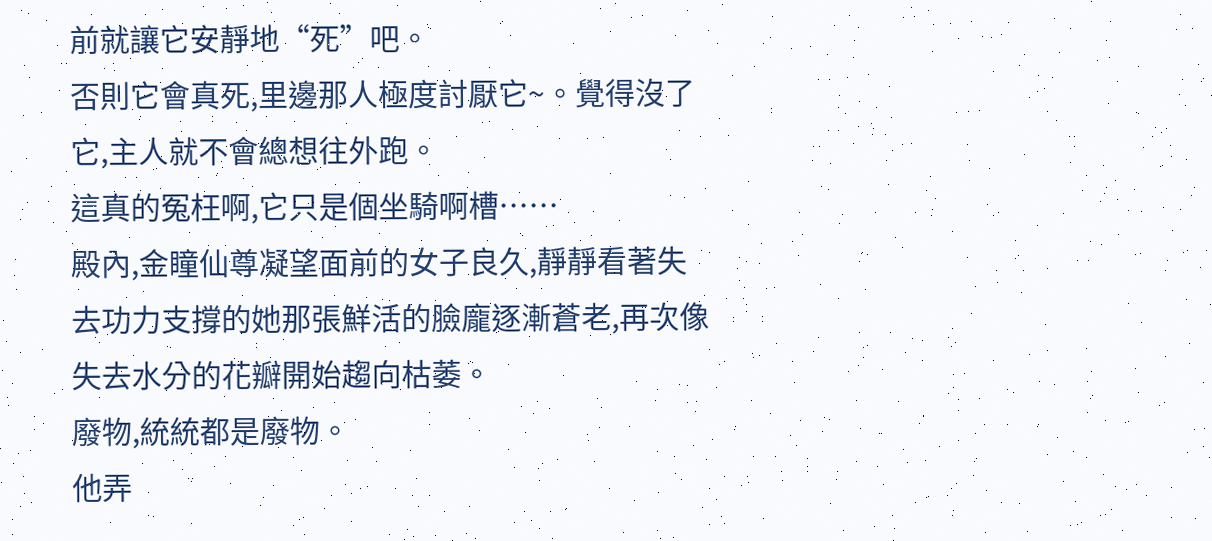前就讓它安靜地“死”吧。
否則它會真死,里邊那人極度討厭它~。覺得沒了它,主人就不會總想往外跑。
這真的冤枉啊,它只是個坐騎啊槽……
殿內,金瞳仙尊凝望面前的女子良久,靜靜看著失去功力支撐的她那張鮮活的臉龐逐漸蒼老,再次像失去水分的花瓣開始趨向枯萎。
廢物,統統都是廢物。
他弄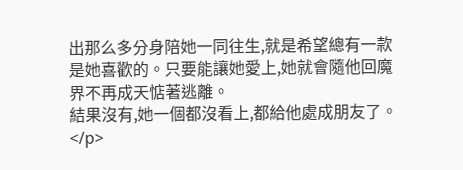出那么多分身陪她一同往生,就是希望總有一款是她喜歡的。只要能讓她愛上,她就會隨他回魔界不再成天惦著逃離。
結果沒有,她一個都沒看上,都給他處成朋友了。</p>